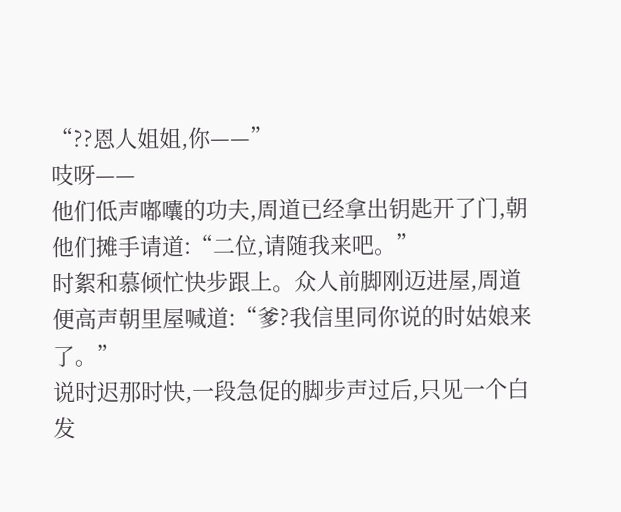“??恩人姐姐,你——”
吱呀——
他们低声嘟囔的功夫,周道已经拿出钥匙开了门,朝他们摊手请道:“二位,请随我来吧。”
时絮和慕倾忙快步跟上。众人前脚刚迈进屋,周道便高声朝里屋喊道:“爹?我信里同你说的时姑娘来了。”
说时迟那时快,一段急促的脚步声过后,只见一个白发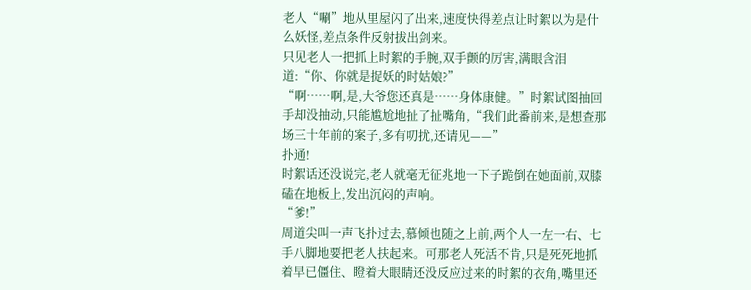老人“唰”地从里屋闪了出来,速度快得差点让时絮以为是什么妖怪,差点条件反射拔出剑来。
只见老人一把抓上时絮的手腕,双手颤的厉害,满眼含泪道:“你、你就是捉妖的时姑娘?”
“啊……啊,是,大爷您还真是……身体康健。”时絮试图抽回手却没抽动,只能尴尬地扯了扯嘴角,“我们此番前来,是想查那场三十年前的案子,多有叨扰,还请见——”
扑通!
时絮话还没说完,老人就毫无征兆地一下子跪倒在她面前,双膝磕在地板上,发出沉闷的声响。
“爹!”
周道尖叫一声飞扑过去,慕倾也随之上前,两个人一左一右、七手八脚地要把老人扶起来。可那老人死活不肯,只是死死地抓着早已僵住、瞪着大眼睛还没反应过来的时絮的衣角,嘴里还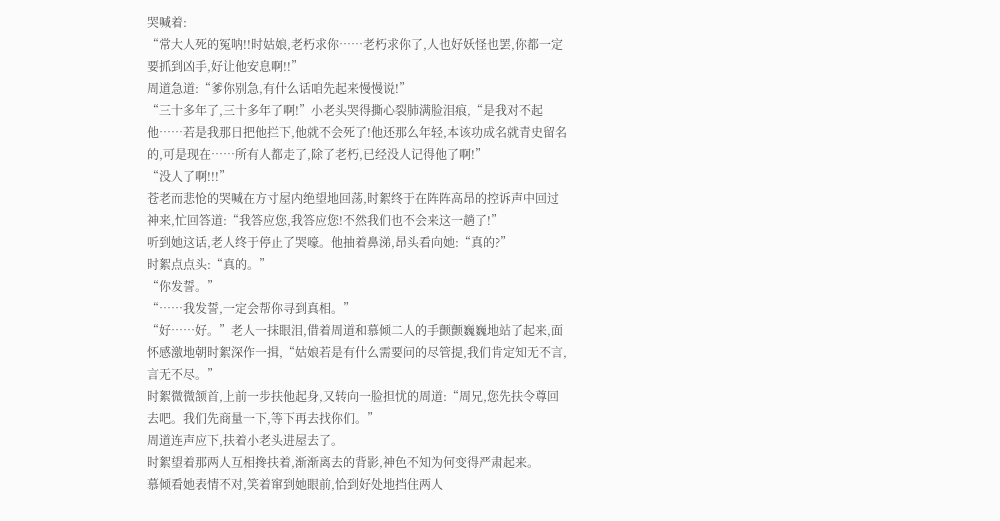哭喊着:
“常大人死的冤呐!!时姑娘,老朽求你……老朽求你了,人也好妖怪也罢,你都一定要抓到凶手,好让他安息啊!!”
周道急道:“爹你别急,有什么话咱先起来慢慢说!”
“三十多年了,三十多年了啊!”小老头哭得撕心裂肺满脸泪痕,“是我对不起他……若是我那日把他拦下,他就不会死了!他还那么年轻,本该功成名就青史留名的,可是现在……所有人都走了,除了老朽,已经没人记得他了啊!”
“没人了啊!!!”
苍老而悲怆的哭喊在方寸屋内绝望地回荡,时絮终于在阵阵高昂的控诉声中回过神来,忙回答道:“我答应您,我答应您!不然我们也不会来这一趟了!”
听到她这话,老人终于停止了哭嚎。他抽着鼻涕,昂头看向她:“真的?”
时絮点点头:“真的。”
“你发誓。”
“……我发誓,一定会帮你寻到真相。”
“好……好。”老人一抹眼泪,借着周道和慕倾二人的手颤颤巍巍地站了起来,面怀感激地朝时絮深作一揖,“姑娘若是有什么需要问的尽管提,我们肯定知无不言,言无不尽。”
时絮微微颔首,上前一步扶他起身,又转向一脸担忧的周道:“周兄,您先扶令尊回去吧。我们先商量一下,等下再去找你们。”
周道连声应下,扶着小老头进屋去了。
时絮望着那两人互相搀扶着,渐渐离去的背影,神色不知为何变得严肃起来。
慕倾看她表情不对,笑着窜到她眼前,恰到好处地挡住两人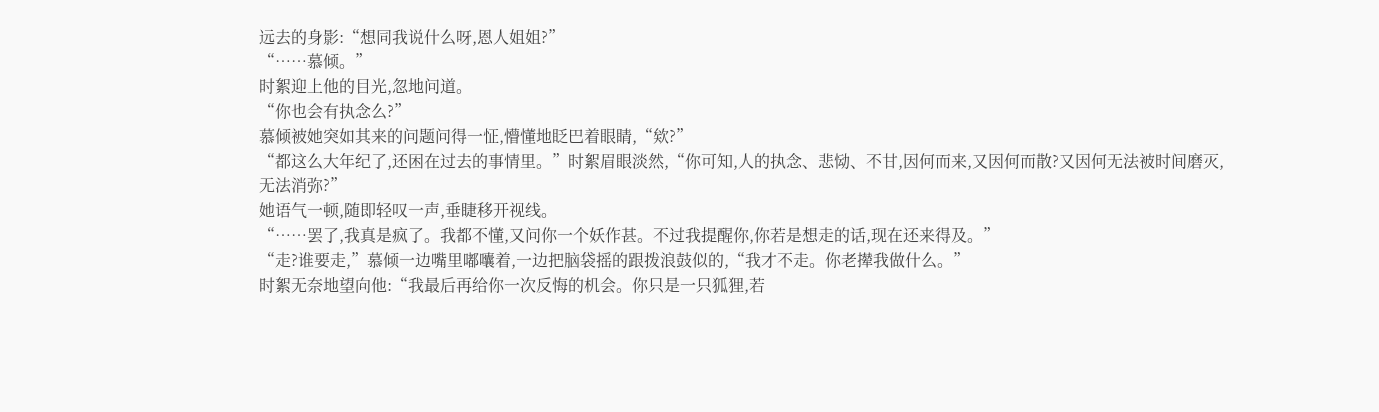远去的身影:“想同我说什么呀,恩人姐姐?”
“……慕倾。”
时絮迎上他的目光,忽地问道。
“你也会有执念么?”
慕倾被她突如其来的问题问得一怔,懵懂地眨巴着眼睛,“欸?”
“都这么大年纪了,还困在过去的事情里。”时絮眉眼淡然,“你可知,人的执念、悲恸、不甘,因何而来,又因何而散?又因何无法被时间磨灭,无法消弥?”
她语气一顿,随即轻叹一声,垂睫移开视线。
“……罢了,我真是疯了。我都不懂,又问你一个妖作甚。不过我提醒你,你若是想走的话,现在还来得及。”
“走?谁要走,”慕倾一边嘴里嘟囔着,一边把脑袋摇的跟拨浪鼓似的,“我才不走。你老撵我做什么。”
时絮无奈地望向他:“我最后再给你一次反悔的机会。你只是一只狐狸,若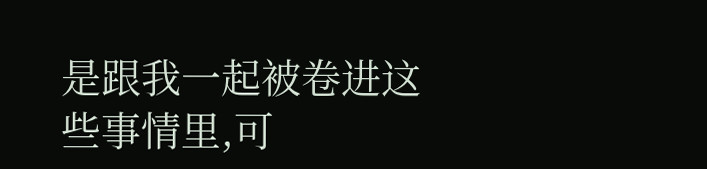是跟我一起被卷进这些事情里,可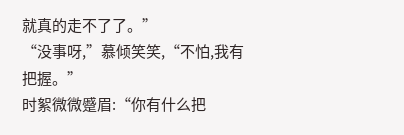就真的走不了了。”
“没事呀,”慕倾笑笑,“不怕,我有把握。”
时絮微微蹙眉:“你有什么把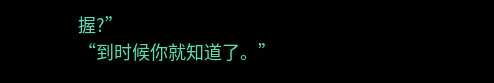握?”
“到时候你就知道了。”